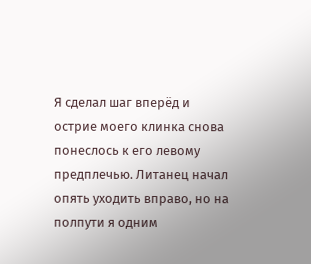Я сделал шаг вперёд и острие моего клинка снова понеслось к его левому предплечью. Литанец начал опять уходить вправо, но на полпути я одним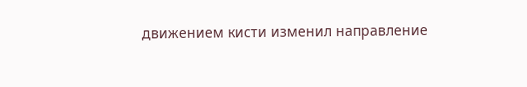движением кисти изменил направление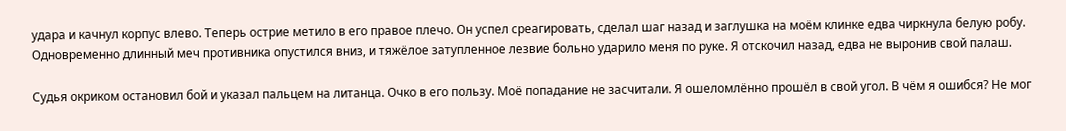удара и качнул корпус влево. Теперь острие метило в его правое плечо. Он успел среагировать, сделал шаг назад и заглушка на моём клинке едва чиркнула белую робу. Одновременно длинный меч противника опустился вниз, и тяжёлое затупленное лезвие больно ударило меня по руке. Я отскочил назад, едва не выронив свой палаш.

Судья окриком остановил бой и указал пальцем на литанца. Очко в его пользу. Моё попадание не засчитали. Я ошеломлённо прошёл в свой угол. В чём я ошибся? Не мог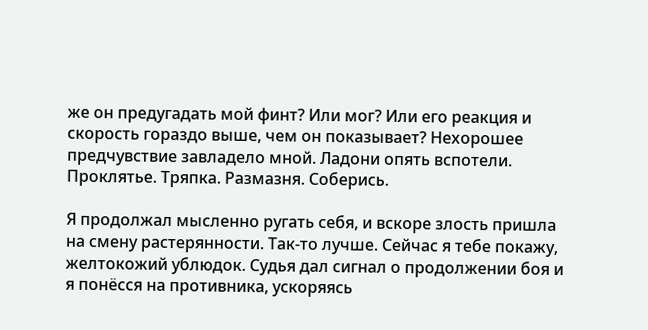же он предугадать мой финт? Или мог? Или его реакция и скорость гораздо выше, чем он показывает? Нехорошее предчувствие завладело мной. Ладони опять вспотели. Проклятье. Тряпка. Размазня. Соберись.

Я продолжал мысленно ругать себя, и вскоре злость пришла на смену растерянности. Так-то лучше. Сейчас я тебе покажу, желтокожий ублюдок. Судья дал сигнал о продолжении боя и я понёсся на противника, ускоряясь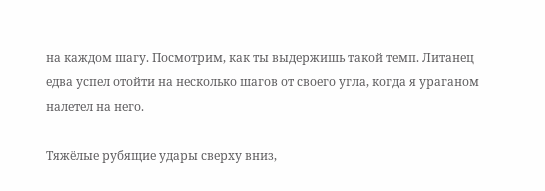на каждом шагу. Посмотрим, как ты выдержишь такой темп. Литанец едва успел отойти на несколько шагов от своего угла, когда я ураганом налетел на него.

Тяжёлые рубящие удары сверху вниз,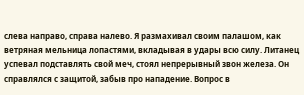слева направо, справа налево. Я размахивал своим палашом, как ветряная мельница лопастями, вкладывая в удары всю силу. Литанец успевал подставлять свой меч, стоял непрерывный звон железа. Он справлялся с защитой, забыв про нападение. Вопрос в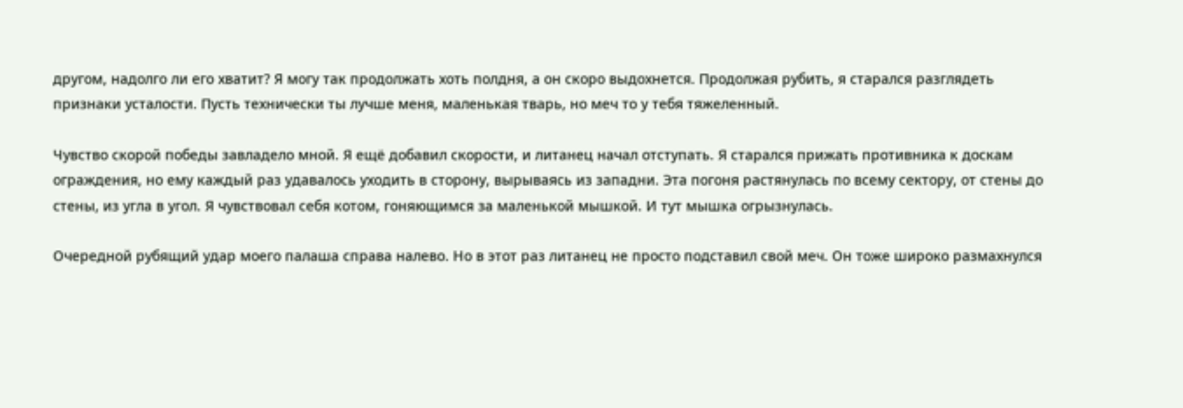другом, надолго ли его хватит? Я могу так продолжать хоть полдня, а он скоро выдохнется. Продолжая рубить, я старался разглядеть признаки усталости. Пусть технически ты лучше меня, маленькая тварь, но меч то у тебя тяжеленный.

Чувство скорой победы завладело мной. Я ещё добавил скорости, и литанец начал отступать. Я старался прижать противника к доскам ограждения, но ему каждый раз удавалось уходить в сторону, вырываясь из западни. Эта погоня растянулась по всему сектору, от стены до стены, из угла в угол. Я чувствовал себя котом, гоняющимся за маленькой мышкой. И тут мышка огрызнулась.

Очередной рубящий удар моего палаша справа налево. Но в этот раз литанец не просто подставил свой меч. Он тоже широко размахнулся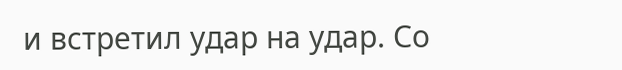и встретил удар на удар. Со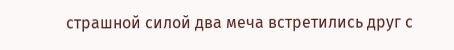страшной силой два меча встретились друг с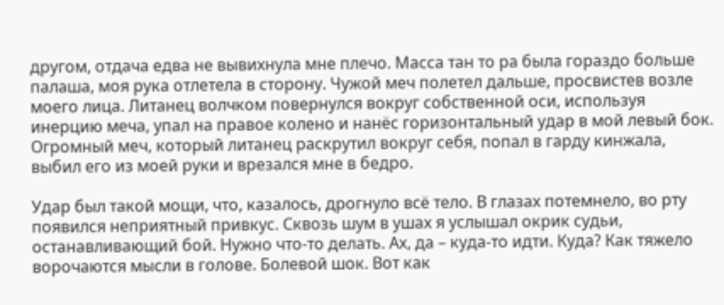другом, отдача едва не вывихнула мне плечо. Масса тан то ра была гораздо больше палаша, моя рука отлетела в сторону. Чужой меч полетел дальше, просвистев возле моего лица. Литанец волчком повернулся вокруг собственной оси, используя инерцию меча, упал на правое колено и нанёс горизонтальный удар в мой левый бок. Огромный меч, который литанец раскрутил вокруг себя, попал в гарду кинжала, выбил его из моей руки и врезался мне в бедро.

Удар был такой мощи, что, казалось, дрогнуло всё тело. В глазах потемнело, во рту появился неприятный привкус. Сквозь шум в ушах я услышал окрик судьи, останавливающий бой. Нужно что-то делать. Ах, да – куда-то идти. Куда? Как тяжело ворочаются мысли в голове. Болевой шок. Вот как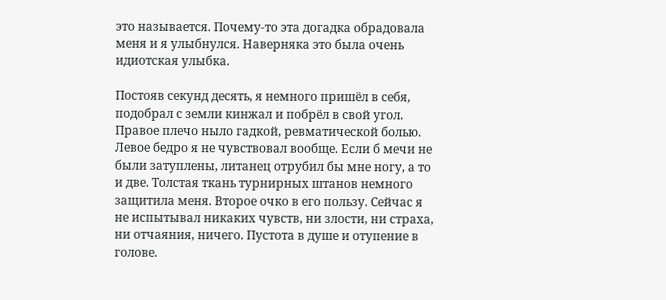это называется. Почему-то эта догадка обрадовала меня и я улыбнулся. Наверняка это была очень идиотская улыбка.

Постояв секунд десять, я немного пришёл в себя, подобрал с земли кинжал и побрёл в свой угол. Правое плечо ныло гадкой, ревматической болью. Левое бедро я не чувствовал вообще. Если б мечи не были затуплены, литанец отрубил бы мне ногу, а то и две. Толстая ткань турнирных штанов немного защитила меня. Второе очко в его пользу. Сейчас я не испытывал никаких чувств, ни злости, ни страха, ни отчаяния, ничего. Пустота в душе и отупение в голове.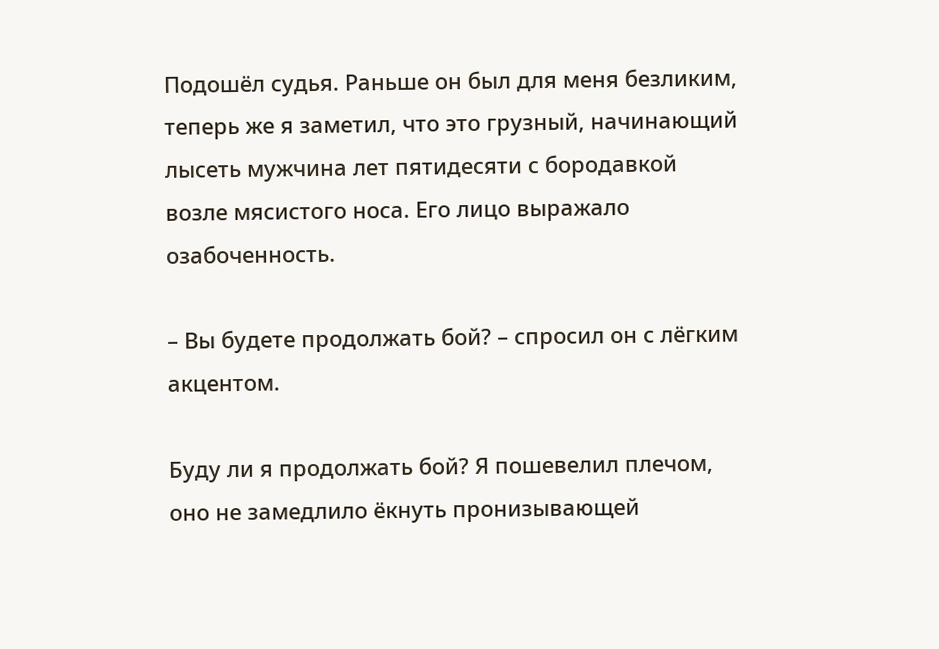Подошёл судья. Раньше он был для меня безликим, теперь же я заметил, что это грузный, начинающий лысеть мужчина лет пятидесяти с бородавкой возле мясистого носа. Его лицо выражало озабоченность.

– Вы будете продолжать бой? – спросил он с лёгким акцентом.

Буду ли я продолжать бой? Я пошевелил плечом, оно не замедлило ёкнуть пронизывающей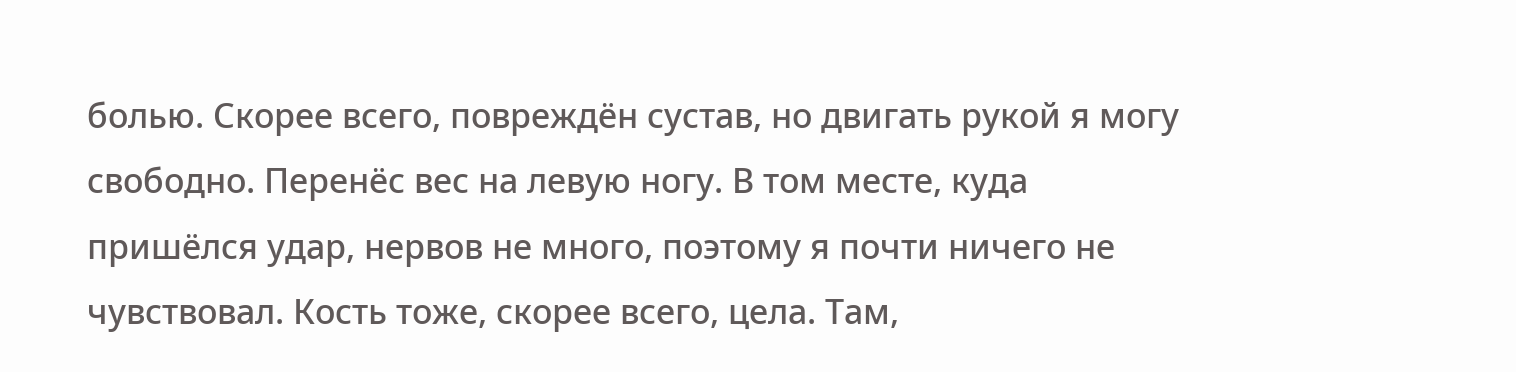болью. Скорее всего, повреждён сустав, но двигать рукой я могу свободно. Перенёс вес на левую ногу. В том месте, куда пришёлся удар, нервов не много, поэтому я почти ничего не чувствовал. Кость тоже, скорее всего, цела. Там,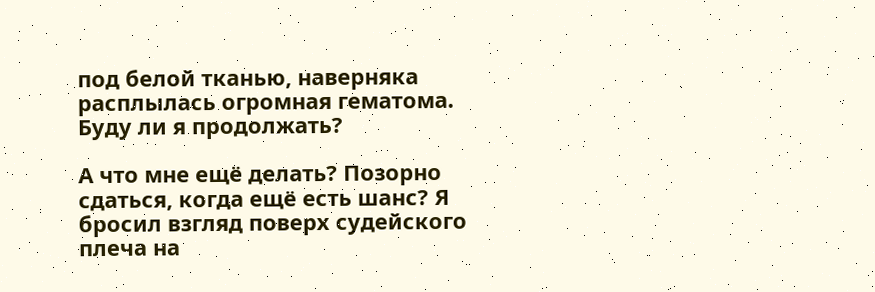под белой тканью, наверняка расплылась огромная гематома. Буду ли я продолжать?

А что мне ещё делать? Позорно сдаться, когда ещё есть шанс? Я бросил взгляд поверх судейского плеча на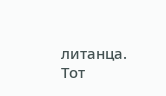литанца. Тот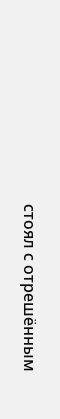стоял с отрешённым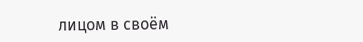лицом в своём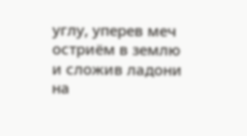углу, уперев меч остриём в землю и сложив ладони на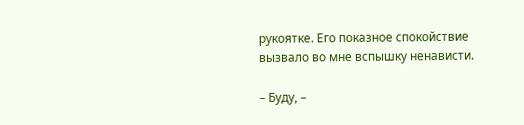рукоятке. Его показное спокойствие вызвало во мне вспышку ненависти.

– Буду, –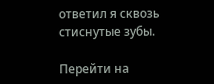ответил я сквозь стиснутые зубы.

Перейти на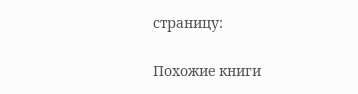страницу:

Похожие книги